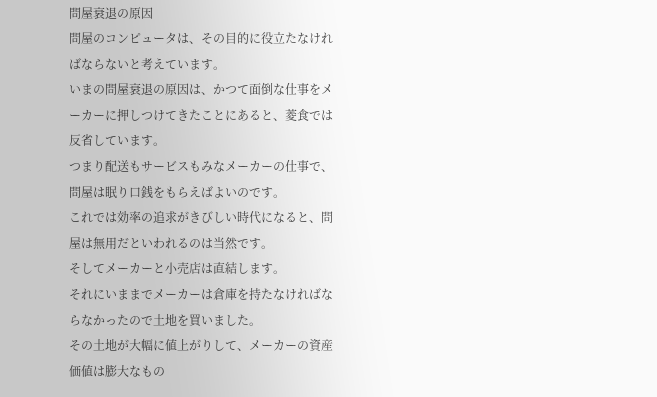問屋衰退の原因
問屋のコンピュータは、その目的に役立たなければならないと考えています。
いまの問屋衰退の原因は、かつて面倒な仕事をメーカーに押しつけてきたことにあると、菱食では反省しています。
つまり配送もサービスもみなメーカーの仕事で、問屋は眠り口銭をもらえばよいのです。
これでは効率の追求がきびしい時代になると、問屋は無用だといわれるのは当然です。
そしてメーカーと小売店は直結します。
それにいままでメーカーは倉庫を持たなければならなかったので土地を買いました。
その土地が大幅に値上がりして、メーカーの資産価値は膨大なもの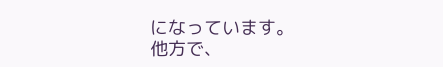になっています。
他方で、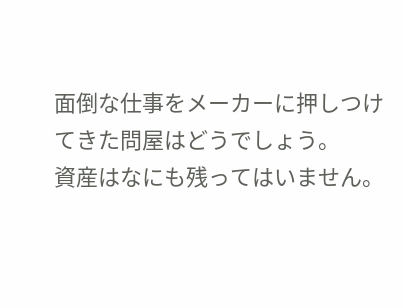面倒な仕事をメーカーに押しつけてきた問屋はどうでしょう。
資産はなにも残ってはいません。